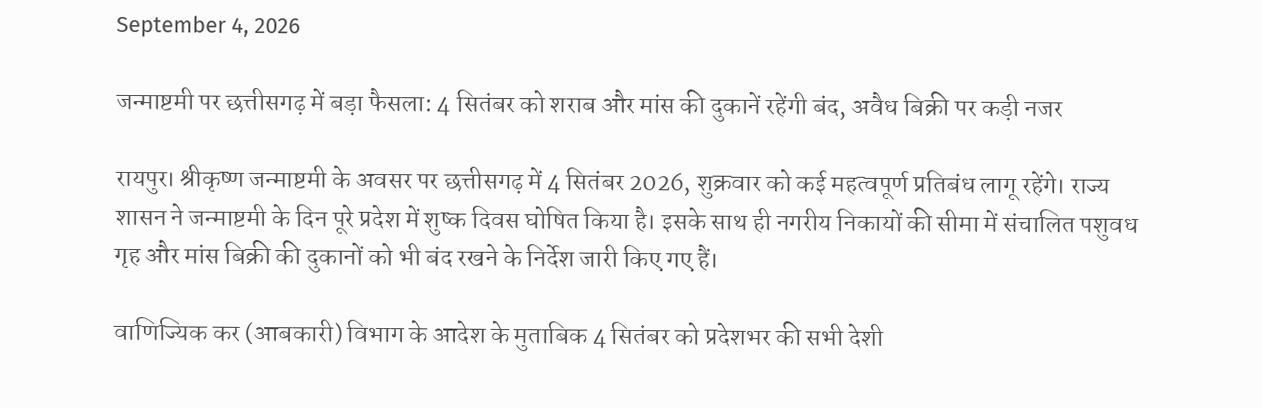September 4, 2026

जन्माष्टमी पर छत्तीसगढ़ में बड़ा फैसला: 4 सितंबर को शराब और मांस की दुकानें रहेंगी बंद, अवैध बिक्री पर कड़ी नजर

रायपुर। श्रीकृष्ण जन्माष्टमी के अवसर पर छत्तीसगढ़ में 4 सितंबर 2026, शुक्रवार को कई महत्वपूर्ण प्रतिबंध लागू रहेंगे। राज्य शासन ने जन्माष्टमी के दिन पूरे प्रदेश में शुष्क दिवस घोषित किया है। इसके साथ ही नगरीय निकायों की सीमा में संचालित पशुवध गृह और मांस बिक्री की दुकानों को भी बंद रखने के निर्देश जारी किए गए हैं।

वाणिज्यिक कर (आबकारी) विभाग के आदेश के मुताबिक 4 सितंबर को प्रदेशभर की सभी देशी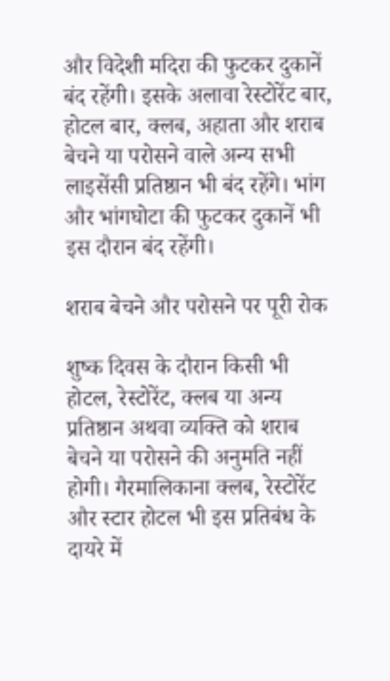और विदेशी मदिरा की फुटकर दुकानें बंद रहेंगी। इसके अलावा रेस्टोरेंट बार, होटल बार, क्लब, अहाता और शराब बेचने या परोसने वाले अन्य सभी लाइसेंसी प्रतिष्ठान भी बंद रहेंगे। भांग और भांगघोटा की फुटकर दुकानें भी इस दौरान बंद रहेंगी।

शराब बेचने और परोसने पर पूरी रोक

शुष्क दिवस के दौरान किसी भी होटल, रेस्टोरेंट, क्लब या अन्य प्रतिष्ठान अथवा व्यक्ति को शराब बेचने या परोसने की अनुमति नहीं होगी। गैरमालिकाना क्लब, रेस्टोरेंट और स्टार होटल भी इस प्रतिबंध के दायरे में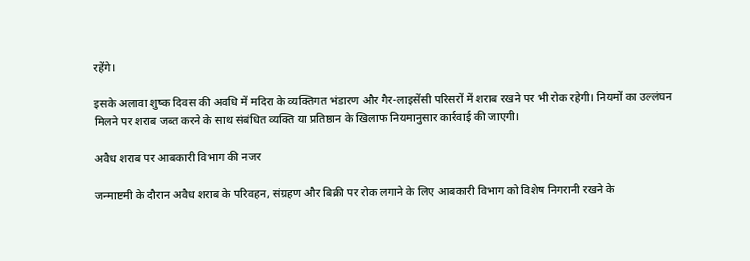रहेंगे।

इसके अलावा शुष्क दिवस की अवधि में मदिरा के व्यक्तिगत भंडारण और गैर-लाइसेंसी परिसरों में शराब रखने पर भी रोक रहेगी। नियमों का उल्लंघन मिलने पर शराब जब्त करने के साथ संबंधित व्यक्ति या प्रतिष्ठान के खिलाफ नियमानुसार कार्रवाई की जाएगी।

अवैध शराब पर आबकारी विभाग की नजर

जन्माष्टमी के दौरान अवैध शराब के परिवहन, संग्रहण और बिक्री पर रोक लगाने के लिए आबकारी विभाग को विशेष निगरानी रखने के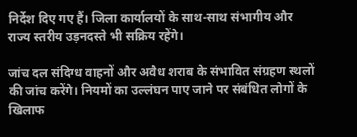निर्देश दिए गए हैं। जिला कार्यालयों के साथ-साथ संभागीय और राज्य स्तरीय उड़नदस्ते भी सक्रिय रहेंगे।

जांच दल संदिग्ध वाहनों और अवैध शराब के संभावित संग्रहण स्थलों की जांच करेंगे। नियमों का उल्लंघन पाए जाने पर संबंधित लोगों के खिलाफ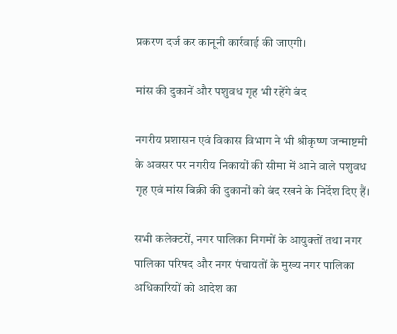प्रकरण दर्ज कर कानूनी कार्रवाई की जाएगी।

मांस की दुकानें और पशुवध गृह भी रहेंगे बंद

नगरीय प्रशासन एवं विकास विभाग ने भी श्रीकृष्ण जन्माष्टमी के अवसर पर नगरीय निकायों की सीमा में आने वाले पशुवध गृह एवं मांस बिक्री की दुकानों को बंद रखने के निर्देश दिए हैं।

सभी कलेक्टरों, नगर पालिका निगमों के आयुक्तों तथा नगर पालिका परिषद और नगर पंचायतों के मुख्य नगर पालिका अधिकारियों को आदेश का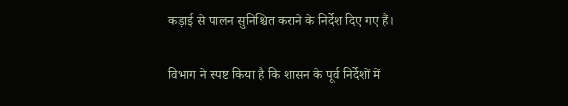कड़ाई से पालन सुनिश्चित कराने के निर्देश दिए गए हैं।

विभाग ने स्पष्ट किया है कि शासन के पूर्व निर्देशों में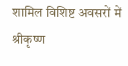शामिल विशिष्ट अवसरों में श्रीकृष्ण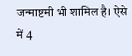जन्माष्टमी भी शामिल है। ऐसे में 4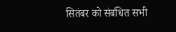सितंबर को संबंधित सभी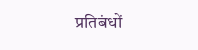प्रतिबंधों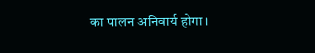का पालन अनिवार्य होगा।